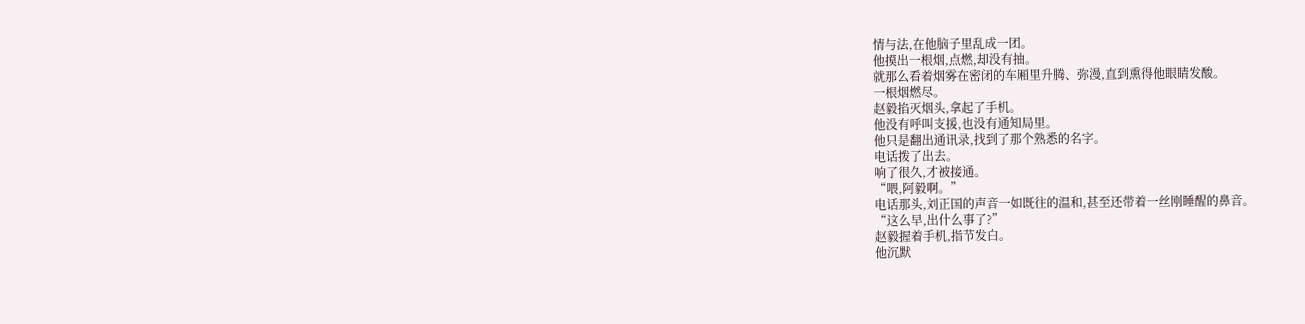情与法,在他脑子里乱成一团。
他摸出一根烟,点燃,却没有抽。
就那么看着烟雾在密闭的车厢里升腾、弥漫,直到熏得他眼睛发酸。
一根烟燃尽。
赵毅掐灭烟头,拿起了手机。
他没有呼叫支援,也没有通知局里。
他只是翻出通讯录,找到了那个熟悉的名字。
电话拨了出去。
响了很久,才被接通。
“喂,阿毅啊。”
电话那头,刘正国的声音一如既往的温和,甚至还带着一丝刚睡醒的鼻音。
“这么早,出什么事了?”
赵毅握着手机,指节发白。
他沉默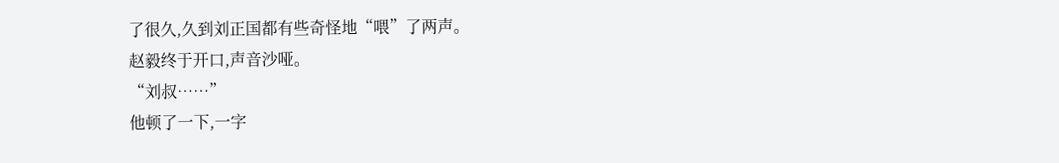了很久,久到刘正国都有些奇怪地“喂”了两声。
赵毅终于开口,声音沙哑。
“刘叔……”
他顿了一下,一字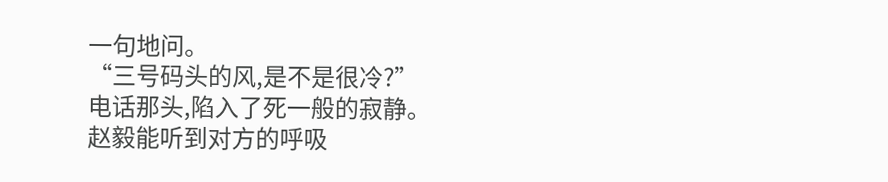一句地问。
“三号码头的风,是不是很冷?”
电话那头,陷入了死一般的寂静。
赵毅能听到对方的呼吸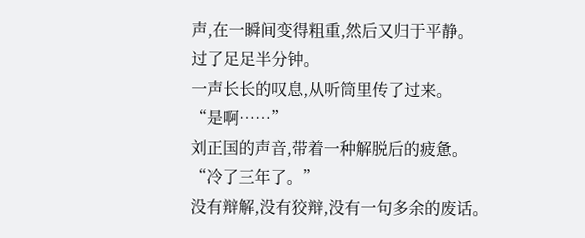声,在一瞬间变得粗重,然后又归于平静。
过了足足半分钟。
一声长长的叹息,从听筒里传了过来。
“是啊……”
刘正国的声音,带着一种解脱后的疲惫。
“冷了三年了。”
没有辩解,没有狡辩,没有一句多余的废话。